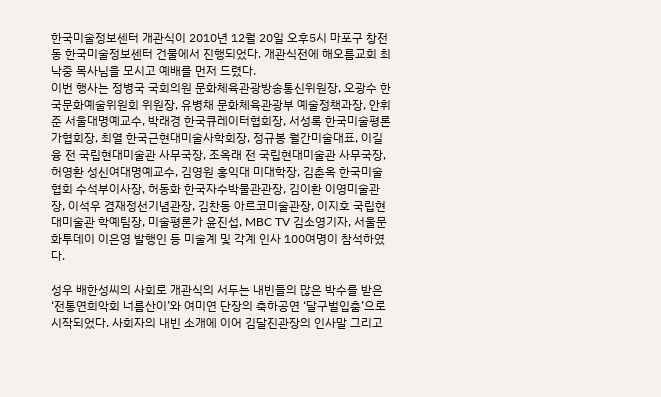한국미술정보센터 개관식이 2010년 12월 20일 오후5시 마포구 창전동 한국미술정보센터 건물에서 진행되었다. 개관식전에 해오름교회 최낙중 목사님을 모시고 예배를 먼저 드렸다.
이번 행사는 정병국 국회의원 문화체육관광방송통신위원장, 오광수 한국문화예술위원회 위원장, 유병채 문화체육관광부 예술정책과장, 안휘준 서울대명예교수, 박래경 한국큐레이터협회장, 서성록 한국미술평론가협회장, 최열 한국근현대미술사학회장, 정규봉 월간미술대표, 이길융 전 국립현대미술관 사무국장, 조옥래 전 국립현대미술관 사무국장, 허영환 성신여대명예교수, 김영원 홍익대 미대학장, 김춘옥 한국미술협회 수석부이사장, 허동화 한국자수박물관관장, 김이환 이영미술관장, 이석우 겸재정선기념관장, 김찬동 아르코미술관장, 이지호 국립현대미술관 학예팀장, 미술평론가 윤진섭, MBC TV 김소영기자, 서울문화투데이 이은영 발행인 등 미술계 및 각계 인사 100여명이 참석하였다.

성우 배한성씨의 사회로 개관식의 서두는 내빈들의 많은 박수를 받은 ‘전통연희악회 너름산이’와 여미연 단장의 축하공연 ‘달구벌입춤’으로 시작되었다. 사회자의 내빈 소개에 이어 김달진관장의 인사말 그리고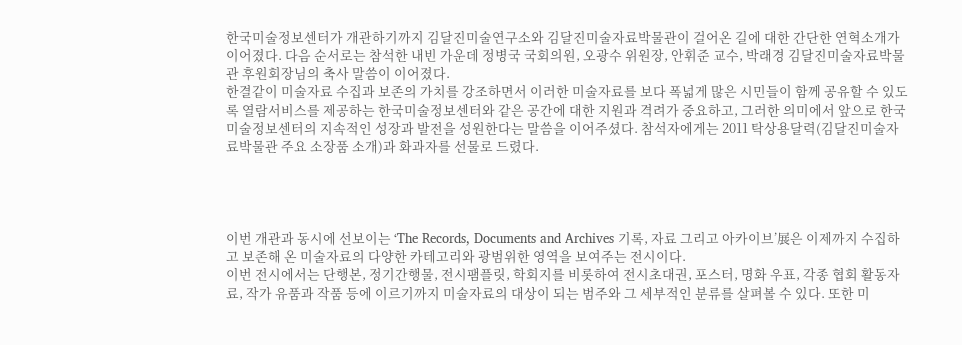한국미술정보센터가 개관하기까지 김달진미술연구소와 김달진미술자료박물관이 걸어온 길에 대한 간단한 연혁소개가 이어졌다. 다음 순서로는 참석한 내빈 가운데 정병국 국회의원, 오광수 위원장, 안휘준 교수, 박래경 김달진미술자료박물관 후원회장님의 축사 말씀이 이어졌다.
한결같이 미술자료 수집과 보존의 가치를 강조하면서 이러한 미술자료를 보다 폭넓게 많은 시민들이 함께 공유할 수 있도록 열람서비스를 제공하는 한국미술정보센터와 같은 공간에 대한 지원과 격려가 중요하고, 그러한 의미에서 앞으로 한국미술정보센터의 지속적인 성장과 발전을 성원한다는 말씀을 이어주셨다. 참석자에게는 2011 탁상용달력(김달진미술자료박물관 주요 소장품 소개)과 화과자를 선물로 드렸다.




이번 개관과 동시에 선보이는 ‘The Records, Documents and Archives 기록, 자료 그리고 아카이브’展은 이제까지 수집하고 보존해 온 미술자료의 다양한 카테고리와 광범위한 영역을 보여주는 전시이다.
이번 전시에서는 단행본, 정기간행물, 전시팸플릿, 학회지를 비롯하여 전시초대권, 포스터, 명화 우표, 각종 협회 활동자료, 작가 유품과 작품 등에 이르기까지 미술자료의 대상이 되는 범주와 그 세부적인 분류를 살펴볼 수 있다. 또한 미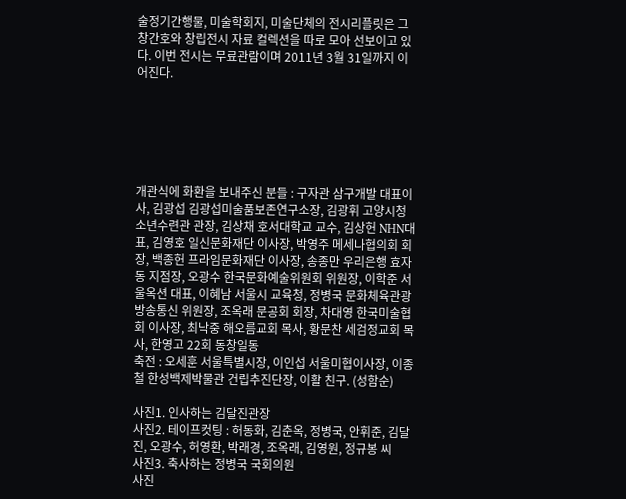술정기간행물, 미술학회지, 미술단체의 전시리플릿은 그 창간호와 창립전시 자료 컬렉션을 따로 모아 선보이고 있다. 이번 전시는 무료관람이며 2011년 3월 31일까지 이어진다.






개관식에 화환을 보내주신 분들 : 구자관 삼구개발 대표이사, 김광섭 김광섭미술품보존연구소장, 김광휘 고양시청소년수련관 관장, 김상채 호서대학교 교수, 김상헌 NHN대표, 김영호 일신문화재단 이사장, 박영주 메세나협의회 회장, 백종헌 프라임문화재단 이사장, 송종만 우리은행 효자동 지점장, 오광수 한국문화예술위원회 위원장, 이학준 서울옥션 대표, 이혜남 서울시 교육청, 정병국 문화체육관광방송통신 위원장, 조옥래 문공회 회장, 차대영 한국미술협회 이사장, 최낙중 해오름교회 목사, 황문찬 세검정교회 목사, 한영고 22회 동창일동
축전 : 오세훈 서울특별시장, 이인섭 서울미협이사장, 이종철 한성백제박물관 건립추진단장, 이활 친구. (성함순)

사진1. 인사하는 김달진관장
사진2. 테이프컷팅 : 허동화, 김춘옥, 정병국, 안휘준, 김달진, 오광수, 허영환, 박래경, 조옥래, 김영원, 정규봉 씨
사진3. 축사하는 정병국 국회의원
사진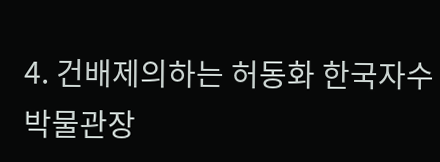4. 건배제의하는 허동화 한국자수박물관장